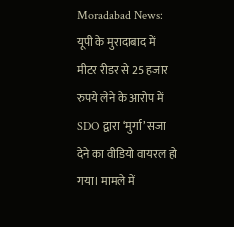Moradabad News: यूपी के मुरादाबाद में मीटर रीडर से 25 हजार रुपये लेने के आरोप में SDO द्वारा ‘मुर्गा’ सजा देने का वीडियो वायरल हो गया। मामले में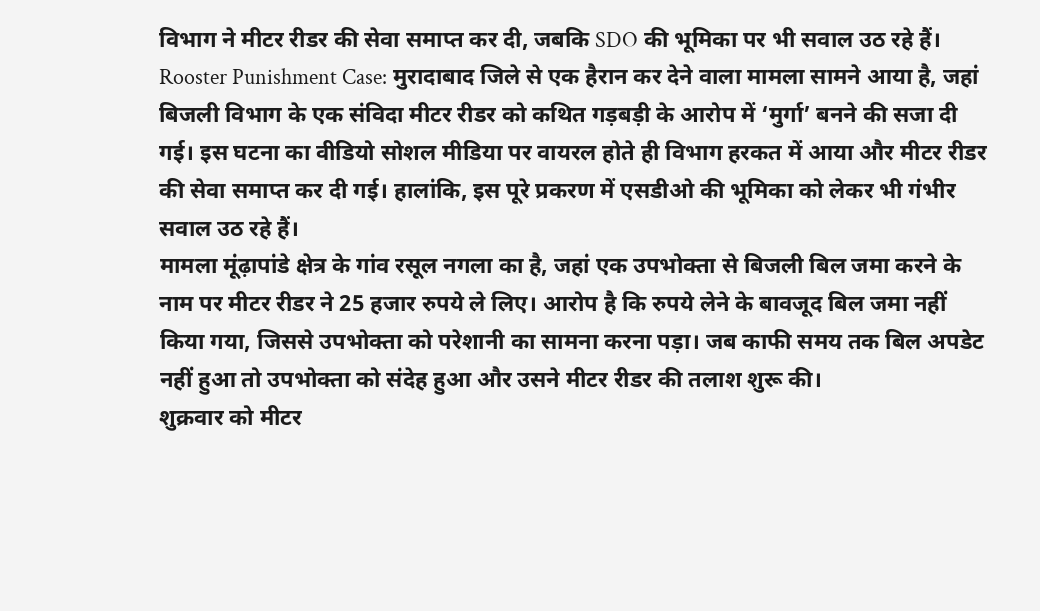विभाग ने मीटर रीडर की सेवा समाप्त कर दी, जबकि SDO की भूमिका पर भी सवाल उठ रहे हैं।
Rooster Punishment Case: मुरादाबाद जिले से एक हैरान कर देने वाला मामला सामने आया है, जहां बिजली विभाग के एक संविदा मीटर रीडर को कथित गड़बड़ी के आरोप में ‘मुर्गा’ बनने की सजा दी गई। इस घटना का वीडियो सोशल मीडिया पर वायरल होते ही विभाग हरकत में आया और मीटर रीडर की सेवा समाप्त कर दी गई। हालांकि, इस पूरे प्रकरण में एसडीओ की भूमिका को लेकर भी गंभीर सवाल उठ रहे हैं।
मामला मूंढ़ापांडे क्षेत्र के गांव रसूल नगला का है, जहां एक उपभोक्ता से बिजली बिल जमा करने के नाम पर मीटर रीडर ने 25 हजार रुपये ले लिए। आरोप है कि रुपये लेने के बावजूद बिल जमा नहीं किया गया, जिससे उपभोक्ता को परेशानी का सामना करना पड़ा। जब काफी समय तक बिल अपडेट नहीं हुआ तो उपभोक्ता को संदेह हुआ और उसने मीटर रीडर की तलाश शुरू की।
शुक्रवार को मीटर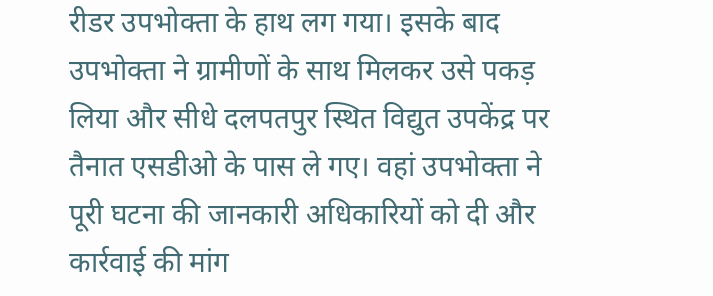रीडर उपभोक्ता के हाथ लग गया। इसके बाद उपभोक्ता ने ग्रामीणों के साथ मिलकर उसे पकड़ लिया और सीधे दलपतपुर स्थित विद्युत उपकेंद्र पर तैनात एसडीओ के पास ले गए। वहां उपभोक्ता ने पूरी घटना की जानकारी अधिकारियों को दी और कार्रवाई की मांग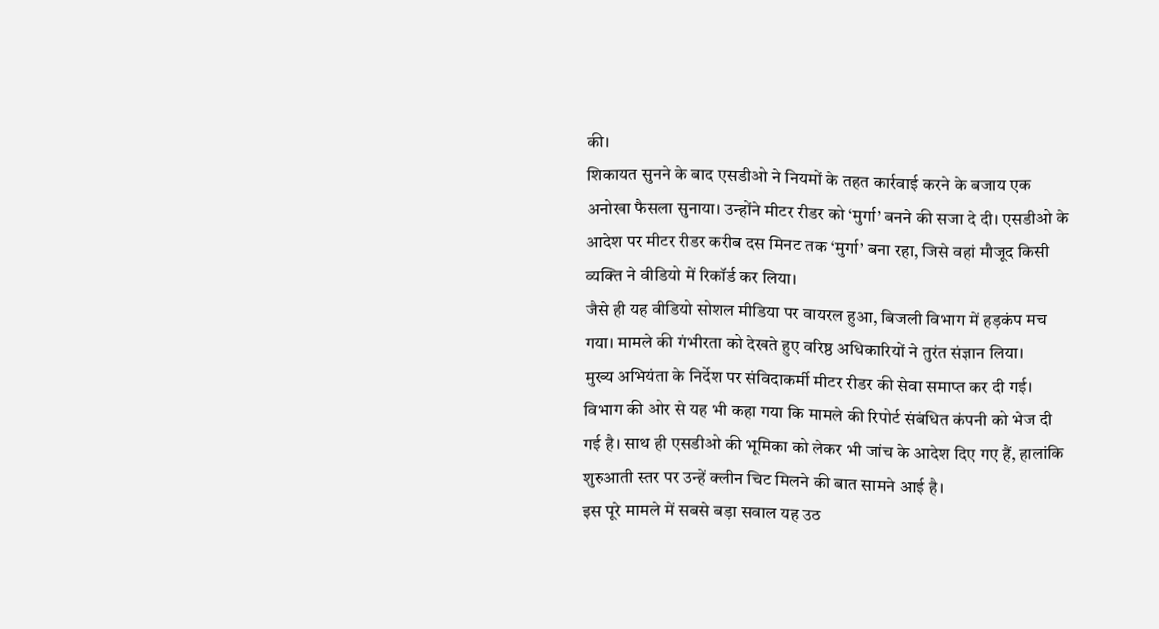की।
शिकायत सुनने के बाद एसडीओ ने नियमों के तहत कार्रवाई करने के बजाय एक अनोखा फैसला सुनाया। उन्होंने मीटर रीडर को ‘मुर्गा’ बनने की सजा दे दी। एसडीओ के आदेश पर मीटर रीडर करीब दस मिनट तक ‘मुर्गा’ बना रहा, जिसे वहां मौजूद किसी व्यक्ति ने वीडियो में रिकॉर्ड कर लिया।
जैसे ही यह वीडियो सोशल मीडिया पर वायरल हुआ, बिजली विभाग में हड़कंप मच गया। मामले की गंभीरता को देखते हुए वरिष्ठ अधिकारियों ने तुरंत संज्ञान लिया।
मुख्य अभियंता के निर्देश पर संविदाकर्मी मीटर रीडर की सेवा समाप्त कर दी गई। विभाग की ओर से यह भी कहा गया कि मामले की रिपोर्ट संबंधित कंपनी को भेज दी गई है। साथ ही एसडीओ की भूमिका को लेकर भी जांच के आदेश दिए गए हैं, हालांकि शुरुआती स्तर पर उन्हें क्लीन चिट मिलने की बात सामने आई है।
इस पूरे मामले में सबसे बड़ा सवाल यह उठ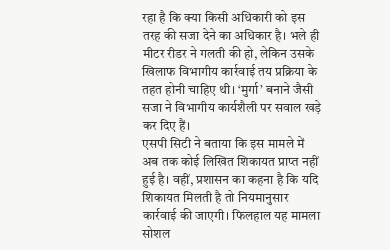रहा है कि क्या किसी अधिकारी को इस तरह की सजा देने का अधिकार है। भले ही मीटर रीडर ने गलती की हो, लेकिन उसके खिलाफ विभागीय कार्रवाई तय प्रक्रिया के तहत होनी चाहिए थी। ‘मुर्गा’ बनाने जैसी सजा ने विभागीय कार्यशैली पर सवाल खड़े कर दिए हैं।
एसपी सिटी ने बताया कि इस मामले में अब तक कोई लिखित शिकायत प्राप्त नहीं हुई है। वहीं, प्रशासन का कहना है कि यदि शिकायत मिलती है तो नियमानुसार कार्रवाई की जाएगी। फिलहाल यह मामला सोशल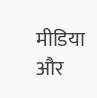मीडिया और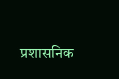प्रशासनिक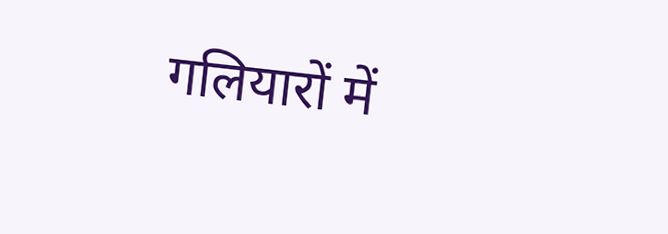गलियारों में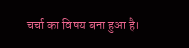चर्चा का विषय बना हुआ है।